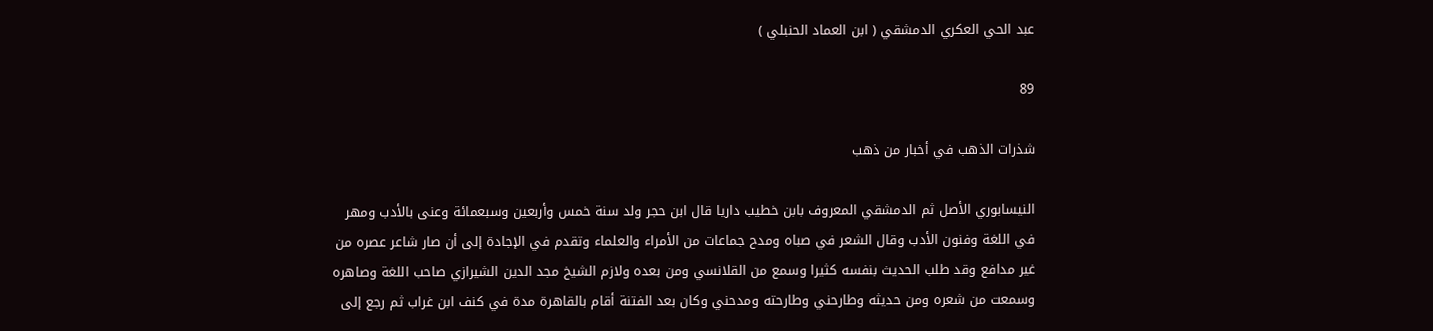عبد الحي العكري الدمشقي ( ابن العماد الحنبلي )

89

شذرات الذهب في أخبار من ذهب

النيسابوري الأصل ثم الدمشقي المعروف بابن خطيب داريا قال ابن حجر ولد سنة خمس وأربعين وسبعمائة وعنى بالأدب ومهر في اللغة وفنون الأدب وقال الشعر في صباه ومدح جماعات من الأمراء والعلماء وتقدم في الإجادة إلى أن صار شاعر عصره من غير مدافع وقد طلب الحديث بنفسه كثيرا وسمع من القلانسي ومن بعده ولازم الشيخ مجد الدين الشيرازي صاحب اللغة وصاهره وسمعت من شعره ومن حديثه وطارحني وطارحته ومدحني وكان بعد الفتنة أقام بالقاهرة مدة في كنف ابن غراب ثم رجع إلى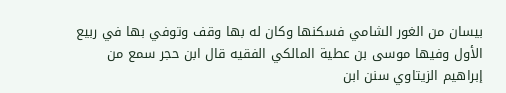بيسان من الغور الشامي فسكنها وكان له بها وقف وتوفي بها في ربيع الأول وفيها موسى بن عطية المالكي الفقيه قال ابن حجر سمع من إبراهيم الزيتاوي سنن ابن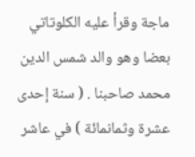ماجة وقرأ عليه الكلوتاتي بعضا وهو والد شمس الدين محمد صاحبنا . ( سنة إحدى عشرة وثمانمائة ) في عاشر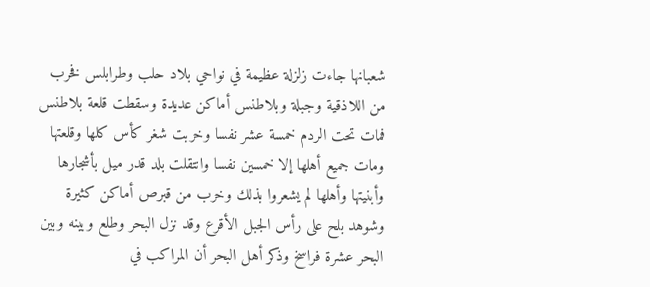شعبانها جاءت زلزلة عظيمة في نواحي بلاد حلب وطرابلس فخرب من اللاذقية وجبلة وبلاطنس أماكن عديدة وسقطت قلعة بلاطنس فمات تحت الردم خمسة عشر نفسا وخربت شغر كأس كلها وقلعتها ومات جميع أهلها إلا خمسين نفسا وانتقلت بلد قدر ميل بأشجارها وأبنيتها وأهلها لم يشعروا بذلك وخرب من قبرص أماكن كثيرة وشوهد بلح على رأس الجبل الأقرع وقد نزل البحر وطلع وبينه وبين البحر عشرة فراسخ وذكر أهل البحر أن المراكب في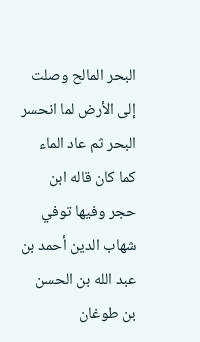البحر المالح وصلت إلى الأرض لما انحسر البحر ثم عاد الماء كما كان قاله ابن حجر وفيها توفي شهاب الدين أحمد بن عبد الله بن الحسن بن طوغان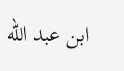ابن عبد الله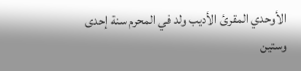الأوحدي المقرئ الأديب ولد في المحرم سنة إحدى وستين